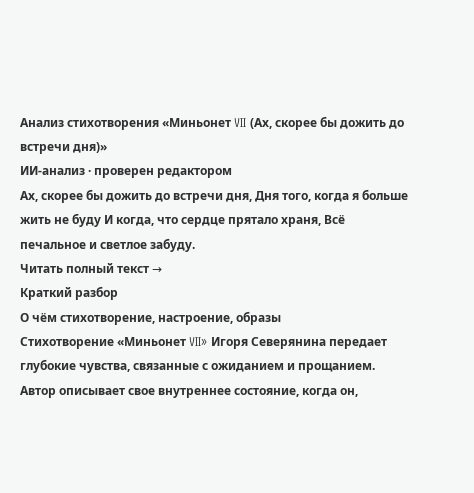Анализ стихотворения «Миньонет VII (Ах, скорее бы дожить до встречи дня)»
ИИ-анализ · проверен редактором
Ах, скорее бы дожить до встречи дня, Дня того, когда я больше жить не буду И когда, что сердце прятало храня, Всё печальное и светлое забуду.
Читать полный текст →
Краткий разбор
О чём стихотворение, настроение, образы
Стихотворение «Миньонет VII» Игоря Северянина передает глубокие чувства, связанные с ожиданием и прощанием. Автор описывает свое внутреннее состояние, когда он,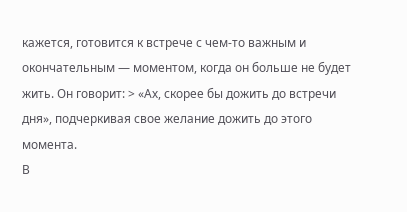кажется, готовится к встрече с чем-то важным и окончательным — моментом, когда он больше не будет жить. Он говорит: > «Ах, скорее бы дожить до встречи дня», подчеркивая свое желание дожить до этого момента.
В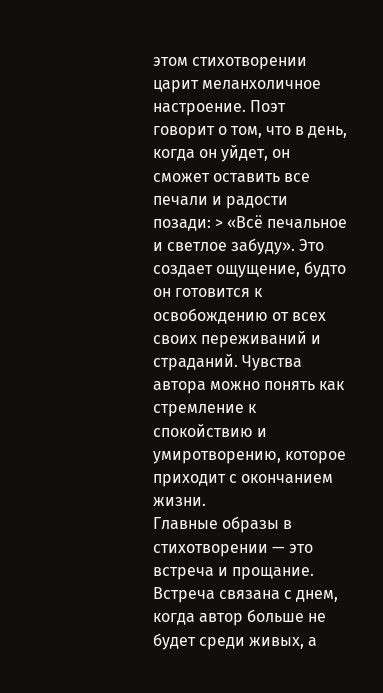этом стихотворении царит меланхоличное настроение. Поэт говорит о том, что в день, когда он уйдет, он сможет оставить все печали и радости позади: > «Всё печальное и светлое забуду». Это создает ощущение, будто он готовится к освобождению от всех своих переживаний и страданий. Чувства автора можно понять как стремление к спокойствию и умиротворению, которое приходит с окончанием жизни.
Главные образы в стихотворении — это встреча и прощание. Встреча связана с днем, когда автор больше не будет среди живых, а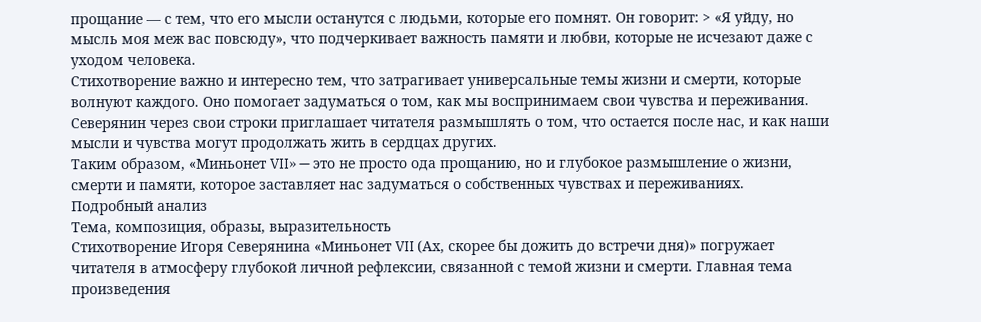прощание — с тем, что его мысли останутся с людьми, которые его помнят. Он говорит: > «Я уйду, но мысль моя меж вас повсюду», что подчеркивает важность памяти и любви, которые не исчезают даже с уходом человека.
Стихотворение важно и интересно тем, что затрагивает универсальные темы жизни и смерти, которые волнуют каждого. Оно помогает задуматься о том, как мы воспринимаем свои чувства и переживания. Северянин через свои строки приглашает читателя размышлять о том, что остается после нас, и как наши мысли и чувства могут продолжать жить в сердцах других.
Таким образом, «Миньонет VII» — это не просто ода прощанию, но и глубокое размышление о жизни, смерти и памяти, которое заставляет нас задуматься о собственных чувствах и переживаниях.
Подробный анализ
Тема, композиция, образы, выразительность
Стихотворение Игоря Северянина «Миньонет VII (Ах, скорее бы дожить до встречи дня)» погружает читателя в атмосферу глубокой личной рефлексии, связанной с темой жизни и смерти. Главная тема произведения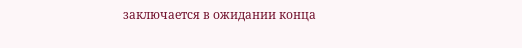заключается в ожидании конца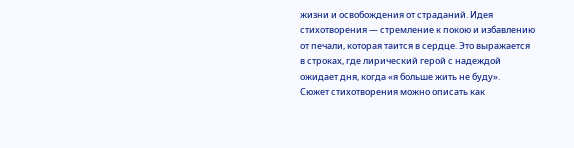жизни и освобождения от страданий. Идея стихотворения — стремление к покою и избавлению от печали, которая таится в сердце. Это выражается в строках, где лирический герой с надеждой ожидает дня, когда «я больше жить не буду».
Сюжет стихотворения можно описать как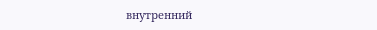внутренний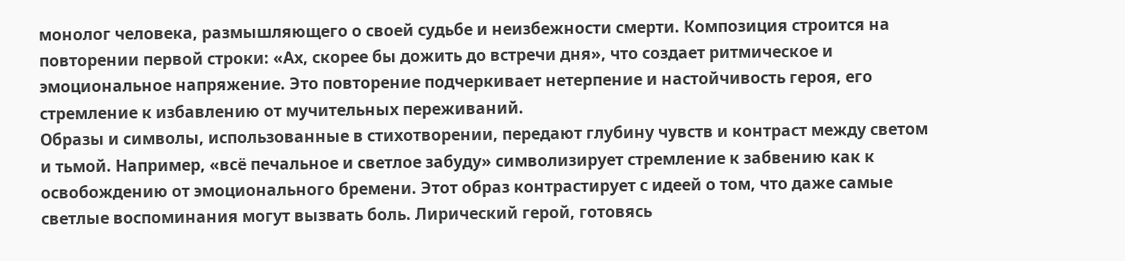монолог человека, размышляющего о своей судьбе и неизбежности смерти. Композиция строится на повторении первой строки: «Ах, скорее бы дожить до встречи дня», что создает ритмическое и эмоциональное напряжение. Это повторение подчеркивает нетерпение и настойчивость героя, его стремление к избавлению от мучительных переживаний.
Образы и символы, использованные в стихотворении, передают глубину чувств и контраст между светом и тьмой. Например, «всё печальное и светлое забуду» символизирует стремление к забвению как к освобождению от эмоционального бремени. Этот образ контрастирует с идеей о том, что даже самые светлые воспоминания могут вызвать боль. Лирический герой, готовясь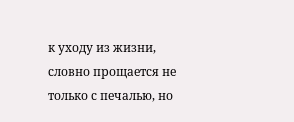к уходу из жизни, словно прощается не только с печалью, но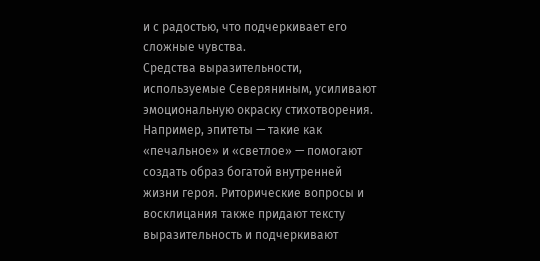и с радостью, что подчеркивает его сложные чувства.
Средства выразительности, используемые Северяниным, усиливают эмоциональную окраску стихотворения. Например, эпитеты — такие как «печальное» и «светлое» — помогают создать образ богатой внутренней жизни героя. Риторические вопросы и восклицания также придают тексту выразительность и подчеркивают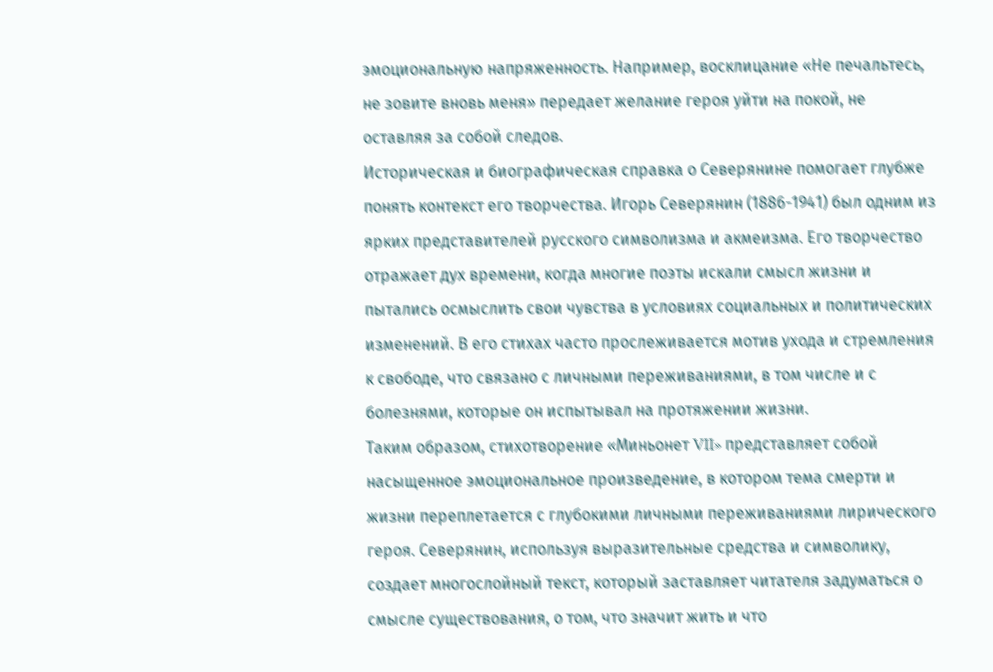эмоциональную напряженность. Например, восклицание «Не печальтесь, не зовите вновь меня» передает желание героя уйти на покой, не оставляя за собой следов.
Историческая и биографическая справка о Северянине помогает глубже понять контекст его творчества. Игорь Северянин (1886-1941) был одним из ярких представителей русского символизма и акмеизма. Его творчество отражает дух времени, когда многие поэты искали смысл жизни и пытались осмыслить свои чувства в условиях социальных и политических изменений. В его стихах часто прослеживается мотив ухода и стремления к свободе, что связано с личными переживаниями, в том числе и с болезнями, которые он испытывал на протяжении жизни.
Таким образом, стихотворение «Миньонет VII» представляет собой насыщенное эмоциональное произведение, в котором тема смерти и жизни переплетается с глубокими личными переживаниями лирического героя. Северянин, используя выразительные средства и символику, создает многослойный текст, который заставляет читателя задуматься о смысле существования, о том, что значит жить и что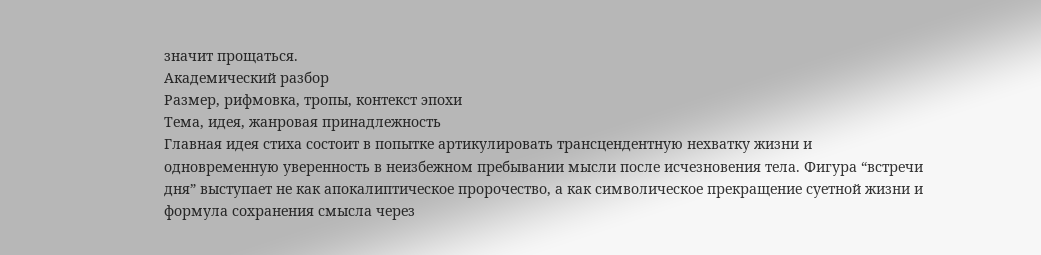значит прощаться.
Академический разбор
Размер, рифмовка, тропы, контекст эпохи
Тема, идея, жанровая принадлежность
Главная идея стиха состоит в попытке артикулировать трансцендентную нехватку жизни и одновременную уверенность в неизбежном пребывании мысли после исчезновения тела. Фигура “встречи дня” выступает не как апокалиптическое пророчество, а как символическое прекращение суетной жизни и формула сохранения смысла через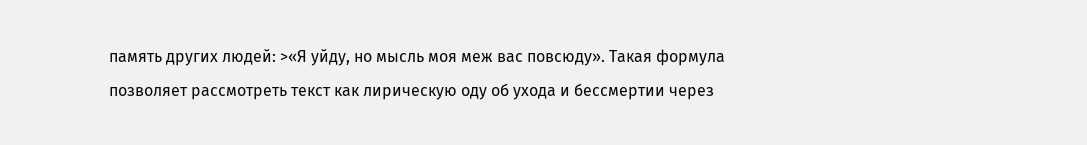память других людей: >«Я уйду, но мысль моя меж вас повсюду». Такая формула позволяет рассмотреть текст как лирическую оду об ухода и бессмертии через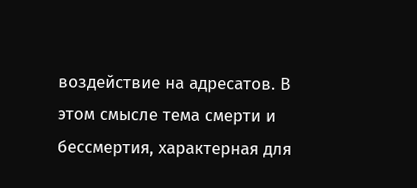воздействие на адресатов. В этом смысле тема смерти и бессмертия, характерная для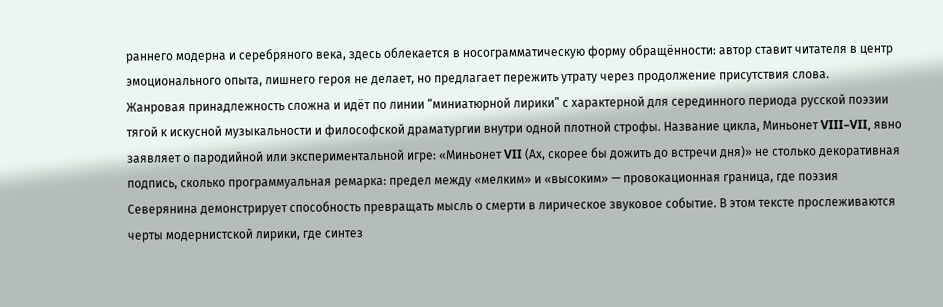раннего модерна и серебряного века, здесь облекается в носограмматическую форму обращённости: автор ставит читателя в центр эмоционального опыта, лишнего героя не делает, но предлагает пережить утрату через продолжение присутствия слова.
Жанровая принадлежность сложна и идёт по линии “миниатюрной лирики” с характерной для серединного периода русской поэзии тягой к искусной музыкальности и философской драматургии внутри одной плотной строфы. Название цикла, Миньонет VIII–VII, явно заявляет о пародийной или экспериментальной игре: «Миньонет VII (Ах, скорее бы дожить до встречи дня)» не столько декоративная подпись, сколько программуальная ремарка: предел между «мелким» и «высоким» — провокационная граница, где поэзия Северянина демонстрирует способность превращать мысль о смерти в лирическое звуковое событие. В этом тексте прослеживаются черты модернистской лирики, где синтез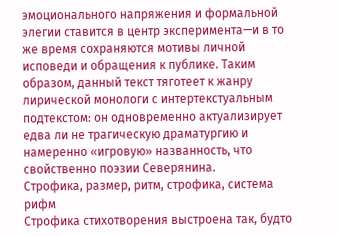эмоционального напряжения и формальной элегии ставится в центр эксперимента—и в то же время сохраняются мотивы личной исповеди и обращения к публике. Таким образом, данный текст тяготеет к жанру лирической монологи с интертекстуальным подтекстом: он одновременно актуализирует едва ли не трагическую драматургию и намеренно «игровую» названность, что свойственно поэзии Северянина.
Строфика, размер, ритм, строфика, система рифм
Строфика стихотворения выстроена так, будто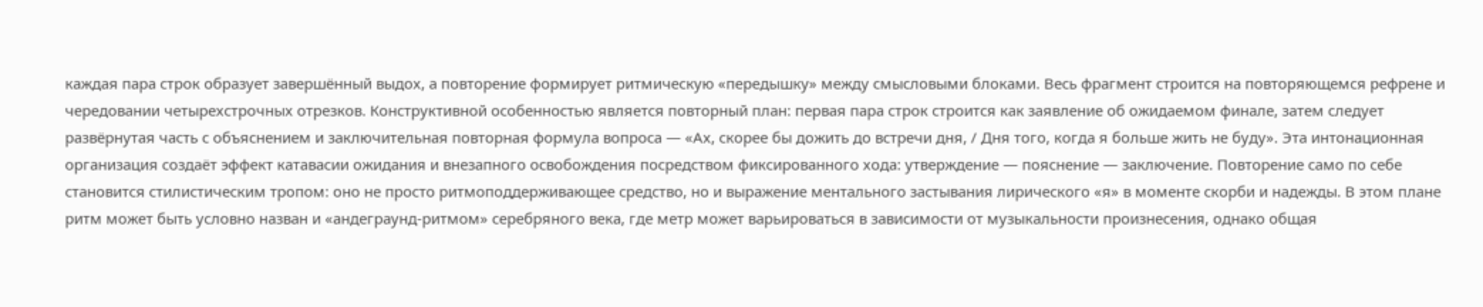каждая пара строк образует завершённый выдох, а повторение формирует ритмическую «передышку» между смысловыми блоками. Весь фрагмент строится на повторяющемся рефрене и чередовании четырехстрочных отрезков. Конструктивной особенностью является повторный план: первая пара строк строится как заявление об ожидаемом финале, затем следует развёрнутая часть с объяснением и заключительная повторная формула вопроса — «Ах, скорее бы дожить до встречи дня, / Дня того, когда я больше жить не буду». Эта интонационная организация создаёт эффект катавасии ожидания и внезапного освобождения посредством фиксированного хода: утверждение — пояснение — заключение. Повторение само по себе становится стилистическим тропом: оно не просто ритмоподдерживающее средство, но и выражение ментального застывания лирического «я» в моменте скорби и надежды. В этом плане ритм может быть условно назван и «андеграунд-ритмом» серебряного века, где метр может варьироваться в зависимости от музыкальности произнесения, однако общая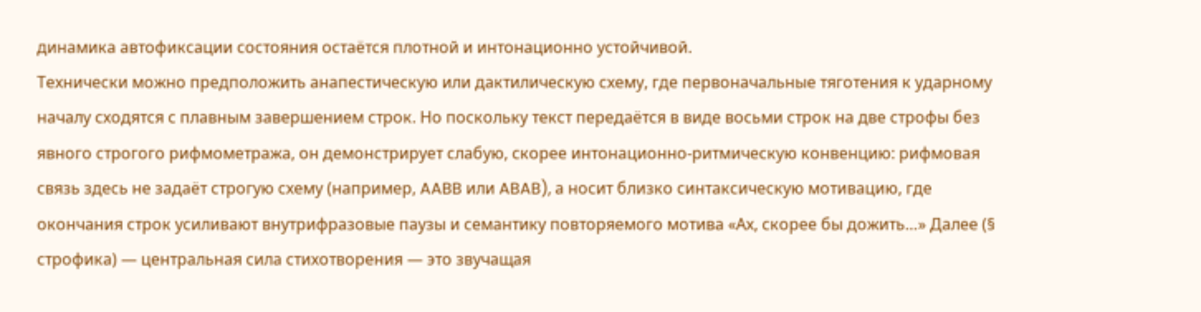динамика автофиксации состояния остаётся плотной и интонационно устойчивой.
Технически можно предположить анапестическую или дактилическую схему, где первоначальные тяготения к ударному началу сходятся с плавным завершением строк. Но поскольку текст передаётся в виде восьми строк на две строфы без явного строгого рифмометража, он демонстрирует слабую, скорее интонационно-ритмическую конвенцию: рифмовая связь здесь не задаёт строгую схему (например, AABB или ABAB), а носит близко синтаксическую мотивацию, где окончания строк усиливают внутрифразовые паузы и семантику повторяемого мотива «Ах, скорее бы дожить…» Далее (§ строфика) — центральная сила стихотворения — это звучащая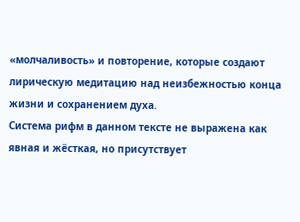«молчаливость» и повторение, которые создают лирическую медитацию над неизбежностью конца жизни и сохранением духа.
Система рифм в данном тексте не выражена как явная и жёсткая, но присутствует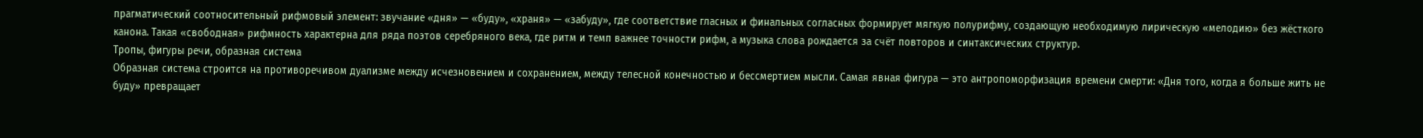прагматический соотносительный рифмовый элемент: звучание «дня» — «буду», «храня» — «забуду», где соответствие гласных и финальных согласных формирует мягкую полурифму, создающую необходимую лирическую «мелодию» без жёсткого канона. Такая «свободная» рифмность характерна для ряда поэтов серебряного века, где ритм и темп важнее точности рифм, а музыка слова рождается за счёт повторов и синтаксических структур.
Тропы, фигуры речи, образная система
Образная система строится на противоречивом дуализме между исчезновением и сохранением, между телесной конечностью и бессмертием мысли. Самая явная фигура — это антропоморфизация времени смерти: «Дня того, когда я больше жить не буду» превращает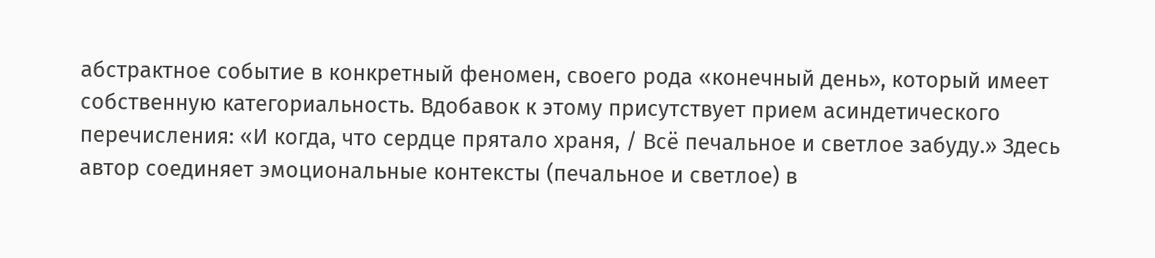абстрактное событие в конкретный феномен, своего рода «конечный день», который имеет собственную категориальность. Вдобавок к этому присутствует прием асиндетического перечисления: «И когда, что сердце прятало храня, / Всё печальное и светлое забуду.» Здесь автор соединяет эмоциональные контексты (печальное и светлое) в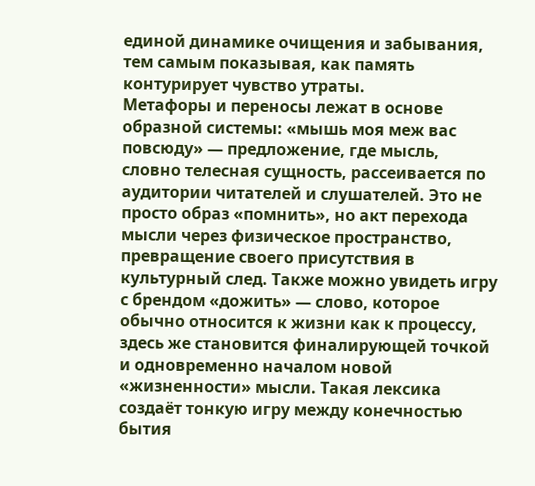единой динамике очищения и забывания, тем самым показывая, как память контурирует чувство утраты.
Метафоры и переносы лежат в основе образной системы: «мышь моя меж вас повсюду» — предложение, где мысль, словно телесная сущность, рассеивается по аудитории читателей и слушателей. Это не просто образ «помнить», но акт перехода мысли через физическое пространство, превращение своего присутствия в культурный след. Также можно увидеть игру с брендом «дожить» — слово, которое обычно относится к жизни как к процессу, здесь же становится финалирующей точкой и одновременно началом новой «жизненности» мысли. Такая лексика создаёт тонкую игру между конечностью бытия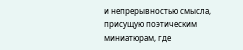и непрерывностью смысла, присущую поэтическим миниатюрам, где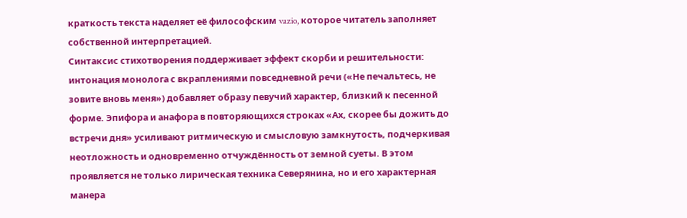краткость текста наделяет её философским vazio, которое читатель заполняет собственной интерпретацией.
Синтаксис стихотворения поддерживает эффект скорби и решительности: интонация монолога с вкраплениями повседневной речи («Не печальтесь, не зовите вновь меня») добавляет образу певучий характер, близкий к песенной форме. Эпифора и анафора в повторяющихся строках «Ах, скорее бы дожить до встречи дня» усиливают ритмическую и смысловую замкнутость, подчеркивая неотложность и одновременно отчуждённость от земной суеты. В этом проявляется не только лирическая техника Северянина, но и его характерная манера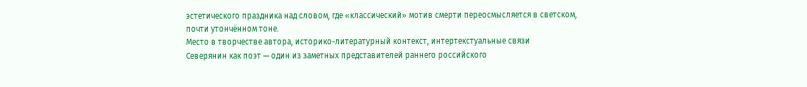эстетического праздника над словом, где «классический» мотив смерти переосмысляется в светском, почти утончённом тоне.
Место в творчестве автора, историко-литературный контекст, интертекстуальные связи
Северянин как поэт — один из заметных представителей раннего российского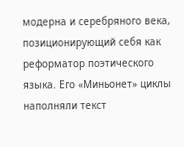модерна и серебряного века, позиционирующий себя как реформатор поэтического языка. Его «Миньонет» циклы наполняли текст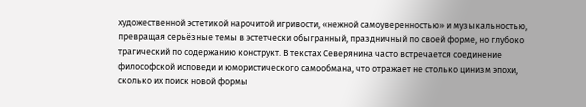художественной эстетикой нарочитой игривости, «нежной самоуверенностью» и музыкальностью, превращая серьёзные темы в эстетчески обыгранный, праздничный по своей форме, но глубоко трагический по содержанию конструкт. В текстах Северянина часто встречается соединение философской исповеди и юмористического самообмана, что отражает не столько цинизм эпохи, сколько их поиск новой формы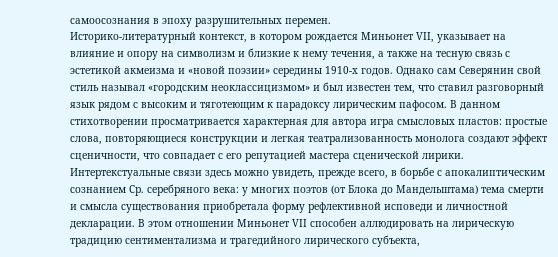самоосознания в эпоху разрушительных перемен.
Историко-литературный контекст, в котором рождается Миньонет VII, указывает на влияние и опору на символизм и близкие к нему течения, а также на тесную связь с эстетикой акмеизма и «новой поэзии» середины 1910-х годов. Однако сам Северянин свой стиль называл «городским неоклассицизмом» и был известен тем, что ставил разговорный язык рядом с высоким и тяготеющим к парадоксу лирическим пафосом. В данном стихотворении просматривается характерная для автора игра смысловых пластов: простые слова, повторяющиеся конструкции и легкая театрализованность монолога создают эффект сценичности, что совпадает с его репутацией мастера сценической лирики.
Интертекстуальные связи здесь можно увидеть, прежде всего, в борьбе с апокалиптическим сознанием Ср. серебряного века: у многих поэтов (от Блокa до Мандельштама) тема смерти и смысла существования приобретала форму рефлективной исповеди и личностной декларации. В этом отношении Миньонет VII способен аллюдировать на лирическую традицию сентиментализма и трагедийного лирического субъекта,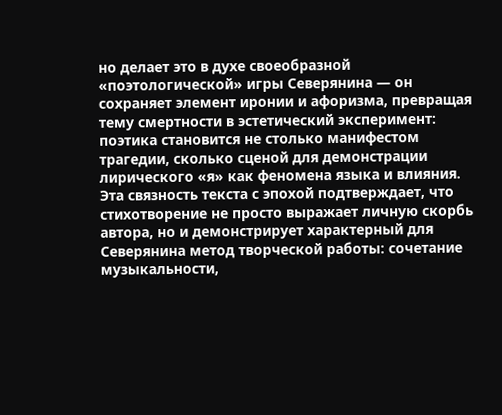но делает это в духе своеобразной «поэтологической» игры Северянина — он сохраняет элемент иронии и афоризма, превращая тему смертности в эстетический эксперимент: поэтика становится не столько манифестом трагедии, сколько сценой для демонстрации лирического «я» как феномена языка и влияния.
Эта связность текста с эпохой подтверждает, что стихотворение не просто выражает личную скорбь автора, но и демонстрирует характерный для Северянина метод творческой работы: сочетание музыкальности,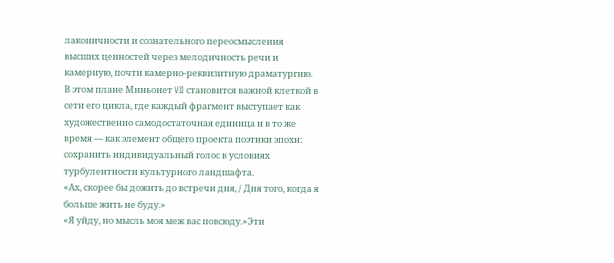лаконичности и сознательного переосмысления высших ценностей через мелодичность речи и камерную, почти камерно-реквизитную драматургию. В этом плане Миньонет VII становится важной клеткой в сети его цикла, где каждый фрагмент выступает как художественно самодостаточная единица и в то же время — как элемент общего проекта поэтики эпохи: сохранить индивидуальный голос в условиях турбулентности культурного ландшафта.
«Ах, скорее бы дожить до встречи дня, / Дня того, когда я больше жить не буду.»
«Я уйду, но мысль моя меж вас повсюду.»Эти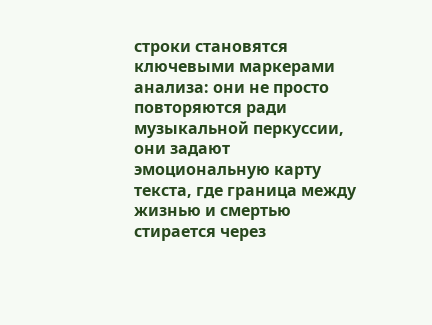строки становятся ключевыми маркерами анализа: они не просто повторяются ради музыкальной перкуссии, они задают эмоциональную карту текста, где граница между жизнью и смертью стирается через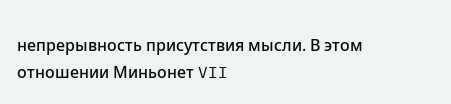непрерывность присутствия мысли. В этом отношении Миньонет VII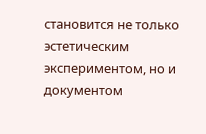становится не только эстетическим экспериментом, но и документом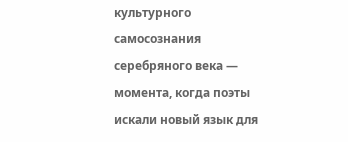культурного самосознания серебряного века — момента, когда поэты искали новый язык для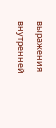выражения внутренней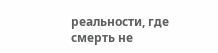реальности, где смерть не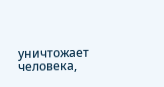уничтожает человека,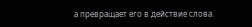а превращает его в действие слова.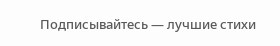Подписывайтесь — лучшие стихи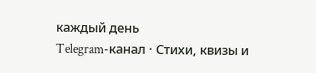каждый день
Telegram-канал · Стихи, квизы и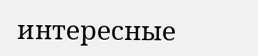интересные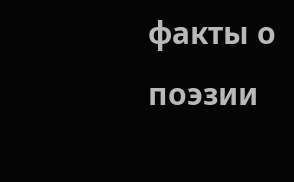факты о поэзии